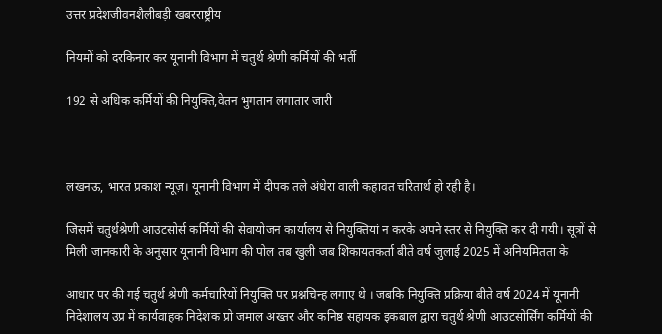उत्तर प्रदेशजीवनशैलीबड़ी खबरराष्ट्रीय

नियमों को दरकिनार कर यूनानी विभाग में चतुर्थ श्रेणी कर्मियों की भर्ती

192 से अधिक कर्मियों की नियुक्ति,वेतन भुगतान लगातार जारी



लखनऊ, भारत प्रकाश न्यूज़। यूनानी विभाग में दीपक तले अंधेरा वाली कहावत चरितार्थ हो रही है।

जिसमें चतुर्थश्रेणी आउटसोर्स कर्मियों की सेवायोजन कार्यालय से नियुक्तियां न करके अपने स्तर से नियुक्ति कर दी गयी। सूत्रों से मिली जानकारी के अनुसार यूनानी विभाग की पोल तब खुली जब शिकायतकर्ता बीते वर्ष जुलाई 2025 में अनियमितता के

आधार पर की गई चतुर्थ श्रेणी कर्मचारियों नियुक्ति पर प्रश्नचिन्ह लगाए थे । जबकि नियुक्ति प्रक्रिया बीते वर्ष 2024 में यूनानी निदेशालय उप्र में कार्यवाहक निदेशक प्रो जमाल अख्तर और कनिष्ठ सहायक इकबाल द्वारा चतुर्थ श्रेणी आउटसोर्सिंग कर्मियों की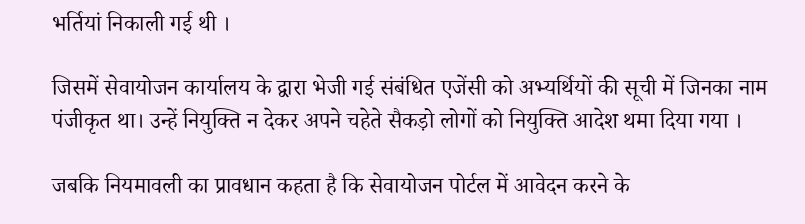भर्तियां निकाली गई थी ।

जिसमें सेवायोजन कार्यालय के द्वारा भेजी गई संबंधित एजेंसी को अभ्यर्थियों की सूची में जिनका नाम पंजीकृत था। उन्हें नियुक्ति न देकर अपने चहेते सैकड़ो लोगों को नियुक्ति आदेश थमा दिया गया ।

जबकि नियमावली का प्रावधान कहता है कि सेवायोजन पोर्टल में आवेदन करने के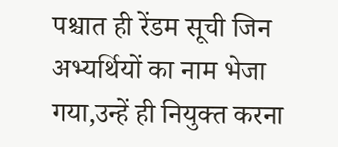पश्चात ही रेंडम सूची जिन अभ्यर्थियों का नाम भेजा गया,उन्हें ही नियुक्त करना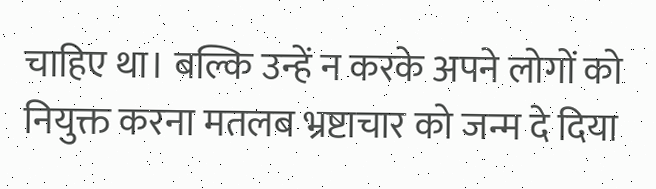चाहिए था। बल्कि उन्हें न करके अपने लोगों को नियुक्त करना मतलब भ्रष्टाचार को जन्म दे दिया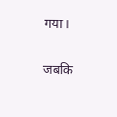गया।

जबकि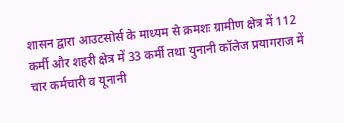शासन द्वारा आउटसोर्स के माध्यम से क्रमशः ग्रामीण क्षेत्र में 112 कर्मी और शहरी क्षेत्र में 33 कर्मी तथा युनानी कॉलेज प्रयागराज में चार कर्मचारी व यूनानी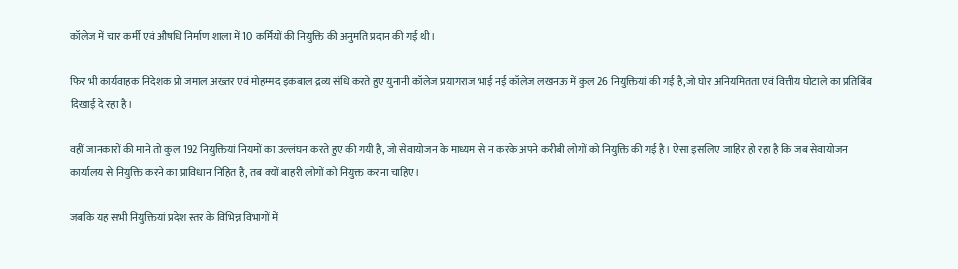कॉलेज में चार कर्मी एवं औषधि निर्माण शाला में 10 कर्मियों की नियुक्ति की अनुमति प्रदान की गई थी।

फिर भी कार्यवाहक निदेशक प्रो जमाल अख्तर एवं मोहम्मद इकबाल द्रव्य संधि करते हुए युनानी कॉलेज प्रयागराज भाई नई कॉलेज लखनऊ में कुल 26 नियुक्तियां की गई है,जो घोर अनियमितता एवं वित्तीय घोटाले का प्रतिबिंब दिखाई दे रहा है।

वहीं जानकारों की माने तो कुल 192 नियुक्तियां नियमों का उल्लंघन करते हुए की गयी है, जो सेवायोजन के माध्यम से न करके अपने करीबी लोगों को नियुक्ति की गई है। ऐसा इसलिए जाहिर हो रहा है कि जब सेवायोजन कार्यालय से नियुक्ति करने का प्राविधान निहित है, तब क्यों बाहरी लोगों को नियुक्त करना चाहिए।

जबकि यह सभी नियुक्तियां प्रदेश स्तर के विभिन्न विभागों में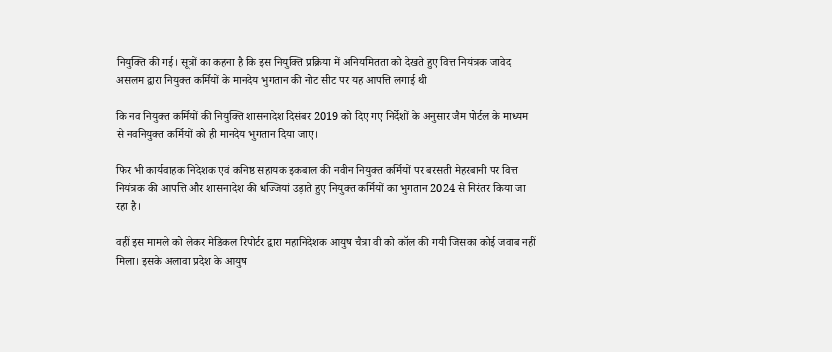नियुक्ति की गई। सूत्रों का कहना है कि इस नियुक्ति प्रक्रिया में अनियमितता को देखते हुए वित्त नियंत्रक जावेद असलम द्वारा नियुक्त कर्मियों के मानदेय भुगतान की नोट सीट पर यह आपत्ति लगाई थी

कि नव नियुक्त कर्मियों की नियुक्ति शासनादेश दिसंबर 2019 को दिए गए निर्देशों के अनुसार जैम पोर्टल के माध्यम से नवनियुक्त कर्मियों को ही मानदेय भुगतान दिया जाए।

फिर भी कार्यवाहक निदेशक एवं कनिष्ठ सहायक इकबाल की नवीन नियुक्त कर्मियों पर बरसती मेहरबानी पर वित्त नियंत्रक की आपत्ति और शासनादेश की धज्जियां उड़ाते हुए नियुक्त कर्मियों का भुगतान 2024 से निरंतर किया जा रहा है।

वहीं इस मामले को लेकर मेडिकल रिपोर्टर द्वारा महानिदेशक आयुष चैत्रा वी को कॉल की गयी जिसका कोई जवाब नहीं मिला। इसके अलावा प्रदेश के आयुष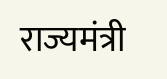राज्यमंत्री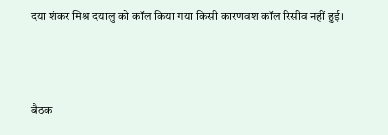दया शंकर मिश्र दयालु को कॉल किया गया किसी कारणवश कॉल रिसीव नहीं हुई।



बैठक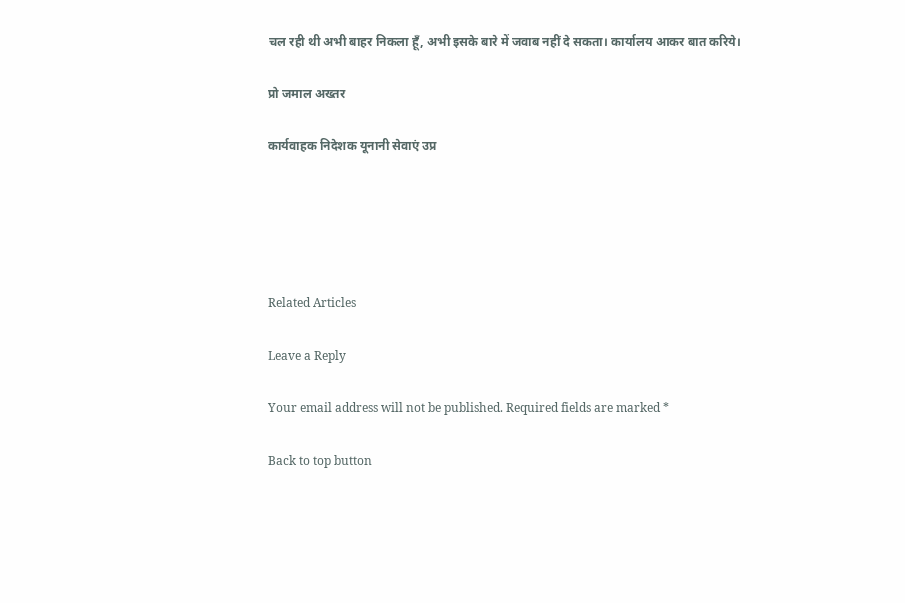चल रही थी अभी बाहर निकला हूँ, अभी इसके बारे में जवाब नहीं दे सकता। कार्यालय आकर बात करिये।

प्रो जमाल अख्तर

कार्यवाहक निदेशक यूनानी सेवाएं उप्र





Related Articles

Leave a Reply

Your email address will not be published. Required fields are marked *

Back to top button